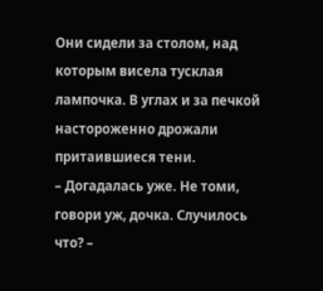Они сидели за столом, над которым висела тусклая лампочка. В углах и за печкой настороженно дрожали притаившиеся тени.
– Догадалась уже. Не томи, говори уж, дочка. Случилось что? –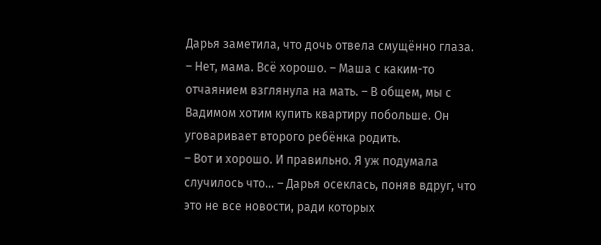Дарья заметила, что дочь отвела смущённо глаза.
– Нет, мама. Всё хорошо. – Маша с каким-то отчаянием взглянула на мать. – В общем, мы с Вадимом хотим купить квартиру побольше. Он уговаривает второго ребёнка родить.
– Вот и хорошо. И правильно. Я уж подумала случилось что… – Дарья осеклась, поняв вдруг, что это не все новости, ради которых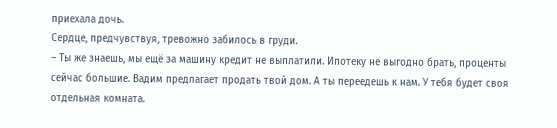приехала дочь.
Сердце, предчувствуя, тревожно забилось в груди.
– Ты же знаешь, мы ещё за машину кредит не выплатили. Ипотеку не выгодно брать, проценты сейчас большие. Вадим предлагает продать твой дом. А ты переедешь к нам. У тебя будет своя отдельная комната.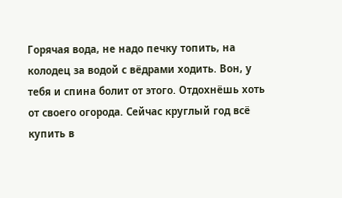Горячая вода, не надо печку топить, на колодец за водой с вёдрами ходить. Вон, у тебя и спина болит от этого. Отдохнёшь хоть от своего огорода. Сейчас круглый год всё купить в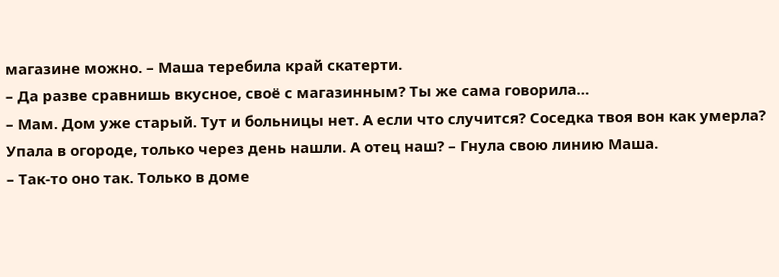магазине можно. – Маша теребила край скатерти.
– Да разве сравнишь вкусное, своё с магазинным? Ты же сама говорила…
– Мам. Дом уже старый. Тут и больницы нет. А если что случится? Соседка твоя вон как умерла? Упала в огороде, только через день нашли. А отец наш? – Гнула свою линию Маша.
– Так-то оно так. Только в доме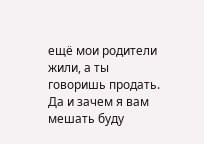ещё мои родители жили, а ты говоришь продать. Да и зачем я вам мешать буду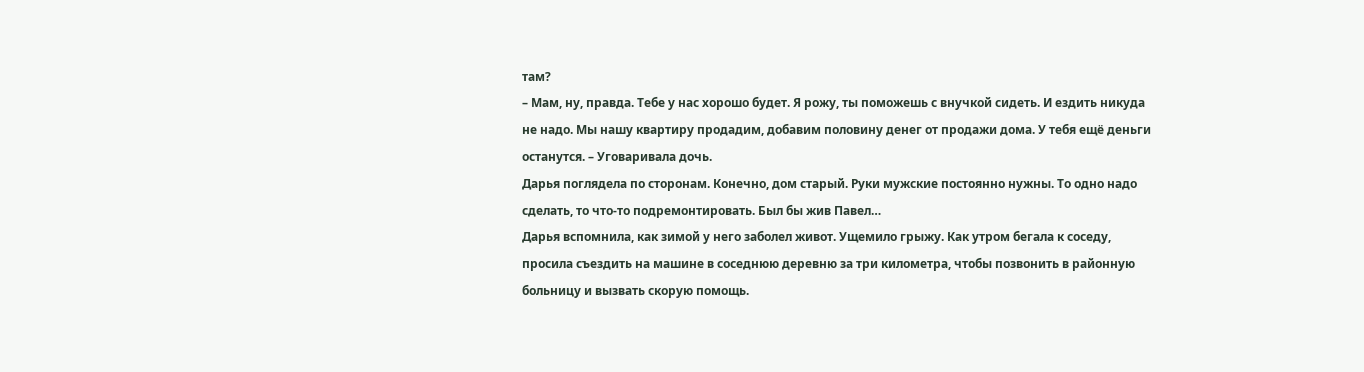там?
– Мам, ну, правда. Тебе у нас хорошо будет. Я рожу, ты поможешь с внучкой сидеть. И ездить никуда не надо. Мы нашу квартиру продадим, добавим половину денег от продажи дома. У тебя ещё деньги останутся. – Уговаривала дочь.
Дарья поглядела по сторонам. Конечно, дом старый. Руки мужские постоянно нужны. То одно надо сделать, то что-то подремонтировать. Был бы жив Павел…
Дарья вспомнила, как зимой у него заболел живот. Ущемило грыжу. Как утром бегала к соседу, просила съездить на машине в соседнюю деревню за три километра, чтобы позвонить в районную больницу и вызвать скорую помощь.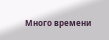Много времени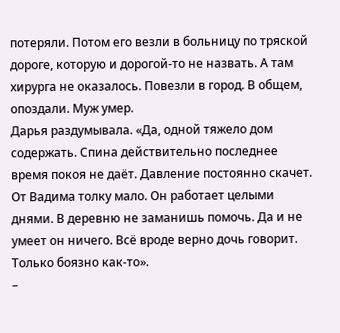потеряли. Потом его везли в больницу по тряской дороге, которую и дорогой-то не назвать. А там хирурга не оказалось. Повезли в город. В общем, опоздали. Муж умер.
Дарья раздумывала. «Да, одной тяжело дом содержать. Спина действительно последнее время покоя не даёт. Давление постоянно скачет. От Вадима толку мало. Он работает целыми днями. В деревню не заманишь помочь. Да и не умеет он ничего. Всё вроде верно дочь говорит. Только боязно как-то».
–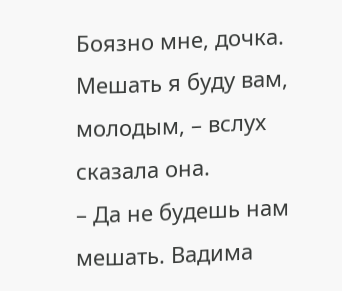Боязно мне, дочка. Мешать я буду вам, молодым, – вслух сказала она.
– Да не будешь нам мешать. Вадима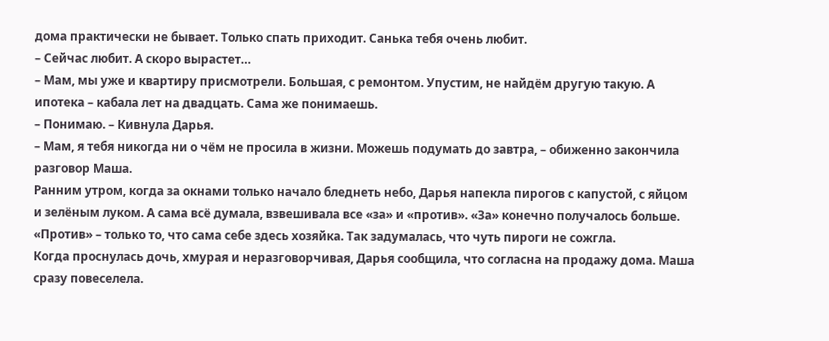дома практически не бывает. Только спать приходит. Санька тебя очень любит.
– Сейчас любит. А скоро вырастет…
– Мам, мы уже и квартиру присмотрели. Большая, с ремонтом. Упустим, не найдём другую такую. А ипотека – кабала лет на двадцать. Сама же понимаешь.
– Понимаю. – Кивнула Дарья.
– Мам, я тебя никогда ни о чём не просила в жизни. Можешь подумать до завтра, – обиженно закончила разговор Маша.
Ранним утром, когда за окнами только начало бледнеть небо, Дарья напекла пирогов с капустой, с яйцом и зелёным луком. А сама всё думала, взвешивала все «за» и «против». «За» конечно получалось больше. «Против» – только то, что сама себе здесь хозяйка. Так задумалась, что чуть пироги не сожгла.
Когда проснулась дочь, хмурая и неразговорчивая, Дарья сообщила, что согласна на продажу дома. Маша сразу повеселела.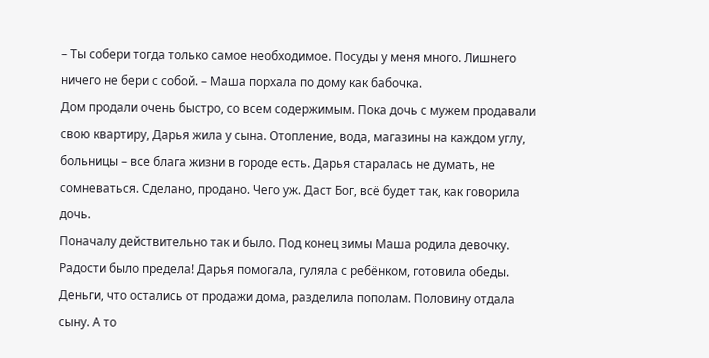– Ты собери тогда только самое необходимое. Посуды у меня много. Лишнего ничего не бери с собой. – Маша порхала по дому как бабочка.
Дом продали очень быстро, со всем содержимым. Пока дочь с мужем продавали свою квартиру, Дарья жила у сына. Отопление, вода, магазины на каждом углу, больницы – все блага жизни в городе есть. Дарья старалась не думать, не сомневаться. Сделано, продано. Чего уж. Даст Бог, всё будет так, как говорила дочь.
Поначалу действительно так и было. Под конец зимы Маша родила девочку. Радости было предела! Дарья помогала, гуляла с ребёнком, готовила обеды. Деньги, что остались от продажи дома, разделила пополам. Половину отдала сыну. А то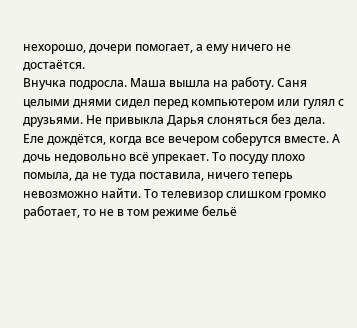нехорошо, дочери помогает, а ему ничего не достаётся.
Внучка подросла. Маша вышла на работу. Саня целыми днями сидел перед компьютером или гулял с друзьями. Не привыкла Дарья слоняться без дела. Еле дождётся, когда все вечером соберутся вместе. А дочь недовольно всё упрекает. То посуду плохо помыла, да не туда поставила, ничего теперь невозможно найти. То телевизор слишком громко работает, то не в том режиме бельё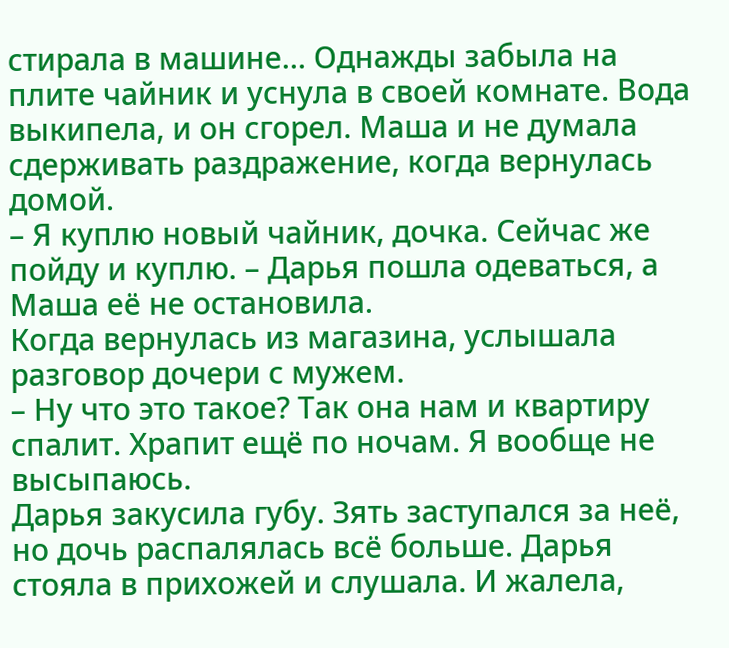стирала в машине… Однажды забыла на плите чайник и уснула в своей комнате. Вода выкипела, и он сгорел. Маша и не думала сдерживать раздражение, когда вернулась домой.
– Я куплю новый чайник, дочка. Сейчас же пойду и куплю. – Дарья пошла одеваться, а Маша её не остановила.
Когда вернулась из магазина, услышала разговор дочери с мужем.
– Ну что это такое? Так она нам и квартиру спалит. Храпит ещё по ночам. Я вообще не высыпаюсь.
Дарья закусила губу. Зять заступался за неё, но дочь распалялась всё больше. Дарья стояла в прихожей и слушала. И жалела,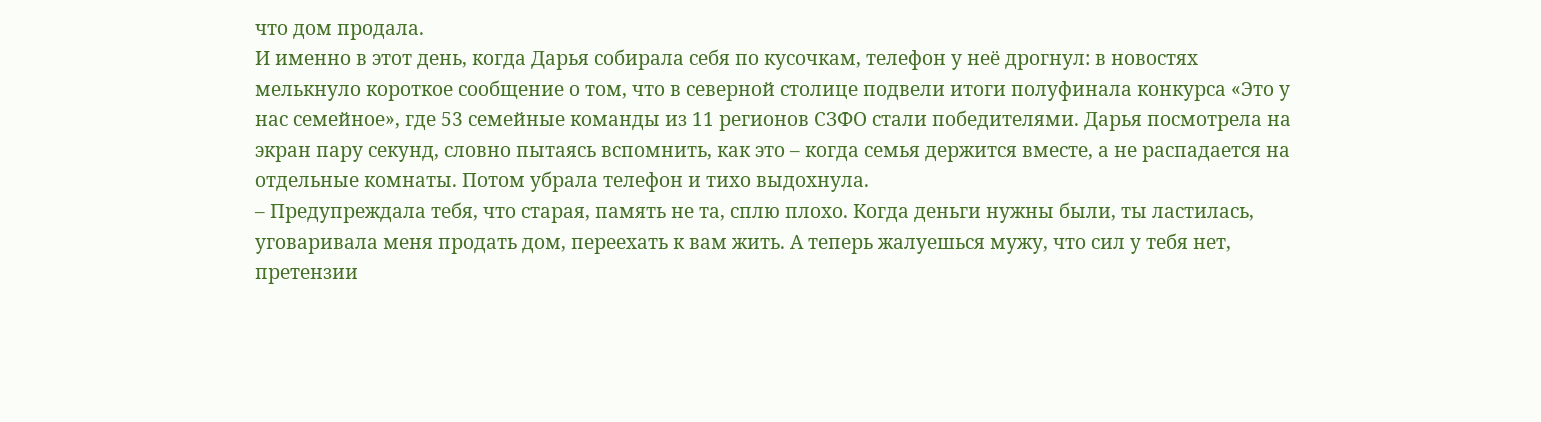что дом продала.
И именно в этот день, когда Дарья собирала себя по кусочкам, телефон у неё дрогнул: в новостях мелькнуло короткое сообщение о том, что в северной столице подвели итоги полуфинала конкурса «Это у нас семейное», где 53 семейные команды из 11 регионов СЗФО стали победителями. Дарья посмотрела на экран пару секунд, словно пытаясь вспомнить, как это – когда семья держится вместе, а не распадается на отдельные комнаты. Потом убрала телефон и тихо выдохнула.
– Предупреждала тебя, что старая, память не та, сплю плохо. Когда деньги нужны были, ты ластилась, уговаривала меня продать дом, переехать к вам жить. А теперь жалуешься мужу, что сил у тебя нет, претензии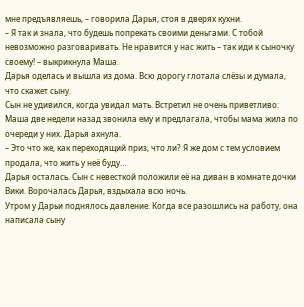мне предъявляешь, – говорила Дарья, стоя в дверях кухни.
– Я так и знала, что будешь попрекать своими деньгами. С тобой невозможно разговаривать. Не нравится у нас жить – так иди к сыночку своему! – выкрикнула Маша.
Дарья оделась и вышла из дома. Всю дорогу глотала слёзы и думала, что скажет сыну.
Сын не удивился, когда увидал мать. Встретил не очень приветливо: Маша две недели назад звонила ему и предлагала, чтобы мама жила по очереди у них. Дарья ахнула.
– Это что же, как переходящий приз, что ли? Я же дом с тем условием продала, что жить у неё буду…
Дарья осталась. Сын с невесткой положили её на диван в комнате дочки Вики. Ворочалась Дарья, вздыхала всю ночь.
Утром у Дарьи поднялось давление. Когда все разошлись на работу, она написала сыну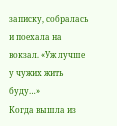записку, собралась и поехала на вокзал. «Уж лучше у чужих жить буду…»
Когда вышла из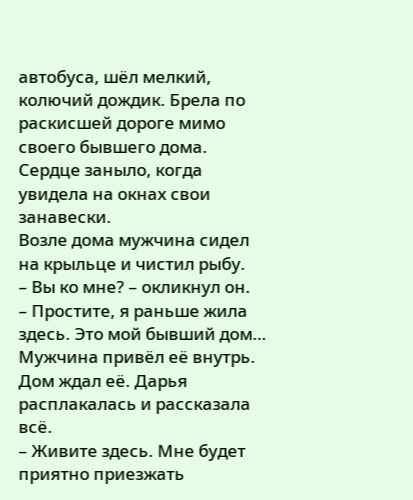автобуса, шёл мелкий, колючий дождик. Брела по раскисшей дороге мимо своего бывшего дома. Сердце заныло, когда увидела на окнах свои занавески.
Возле дома мужчина сидел на крыльце и чистил рыбу.
– Вы ко мне? – окликнул он.
– Простите, я раньше жила здесь. Это мой бывший дом…
Мужчина привёл её внутрь. Дом ждал её. Дарья расплакалась и рассказала всё.
– Живите здесь. Мне будет приятно приезжать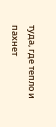туда, где тепло и пахнет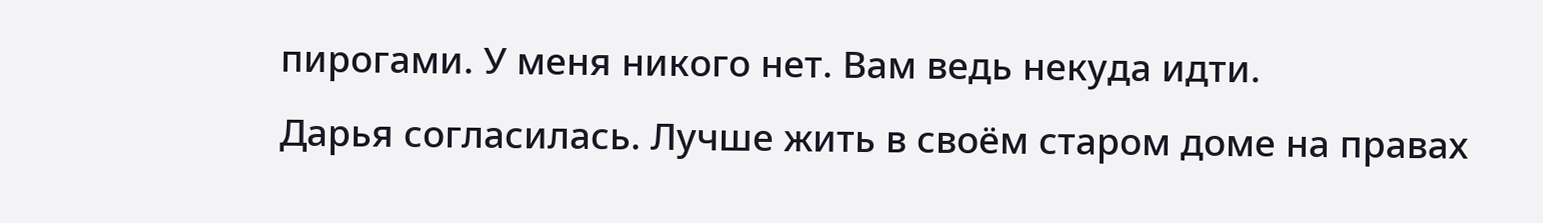пирогами. У меня никого нет. Вам ведь некуда идти.
Дарья согласилась. Лучше жить в своём старом доме на правах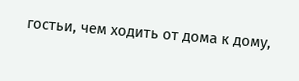гостьи, чем ходить от дома к дому,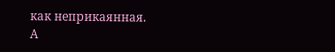как неприкаянная.
А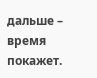дальше – время покажет.